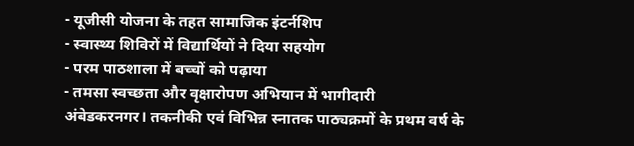- यूजीसी योजना के तहत सामाजिक इंटर्नशिप
- स्वास्थ्य शिविरों में विद्यार्थियों ने दिया सहयोग
- परम पाठशाला में बच्चों को पढ़ाया
- तमसा स्वच्छता और वृक्षारोपण अभियान में भागीदारी
अंबेडकरनगर। तकनीकी एवं विभिन्न स्नातक पाठ्यक्रमों के प्रथम वर्ष के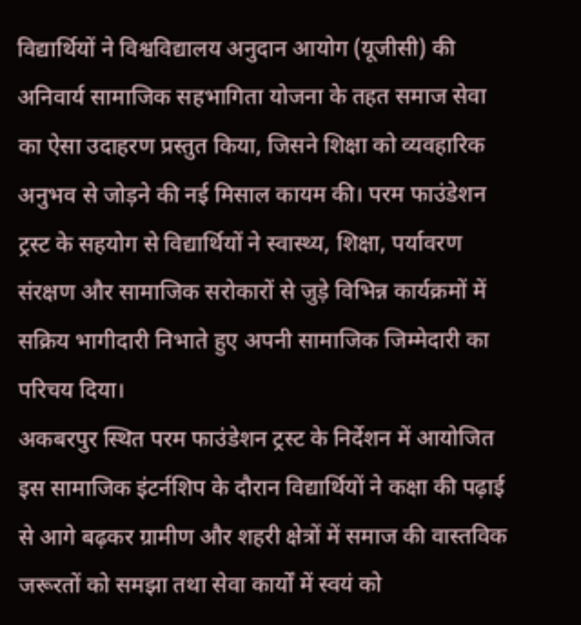विद्यार्थियों ने विश्वविद्यालय अनुदान आयोग (यूजीसी) की अनिवार्य सामाजिक सहभागिता योजना के तहत समाज सेवा का ऐसा उदाहरण प्रस्तुत किया, जिसने शिक्षा को व्यवहारिक अनुभव से जोड़ने की नई मिसाल कायम की। परम फाउंडेशन ट्रस्ट के सहयोग से विद्यार्थियों ने स्वास्थ्य, शिक्षा, पर्यावरण संरक्षण और सामाजिक सरोकारों से जुड़े विभिन्न कार्यक्रमों में सक्रिय भागीदारी निभाते हुए अपनी सामाजिक जिम्मेदारी का परिचय दिया।
अकबरपुर स्थित परम फाउंडेशन ट्रस्ट के निर्देशन में आयोजित इस सामाजिक इंटर्नशिप के दौरान विद्यार्थियों ने कक्षा की पढ़ाई से आगे बढ़कर ग्रामीण और शहरी क्षेत्रों में समाज की वास्तविक जरूरतों को समझा तथा सेवा कार्यों में स्वयं को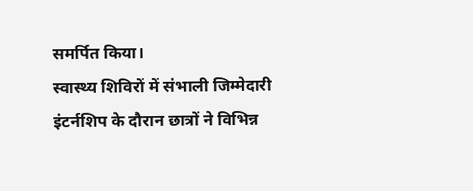समर्पित किया।
स्वास्थ्य शिविरों में संभाली जिम्मेदारी
इंटर्नशिप के दौरान छात्रों ने विभिन्न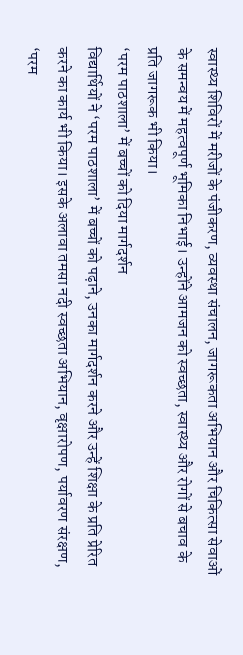स्वास्थ्य शिविरों में मरीजों के पंजीकरण, व्यवस्था संचालन, जागरूकता अभियान और चिकित्सा सेवाओं के समन्वय में महत्वपूर्ण भूमिका निभाई। उन्होंने आमजन को स्वच्छता, स्वास्थ्य और रोगों से बचाव के प्रति जागरूक भी किया।
‘परम पाठशाला’ में बच्चों को दिया मार्गदर्शन
विद्यार्थियों ने ‘परम पाठशाला’ में बच्चों को पढ़ाने, उनका मार्गदर्शन करने और उन्हें शिक्षा के प्रति प्रेरित करने का कार्य भी किया। इसके अलावा तमसा नदी स्वच्छता अभियान, वृक्षारोपण, पर्यावरण संरक्षण, ‘परम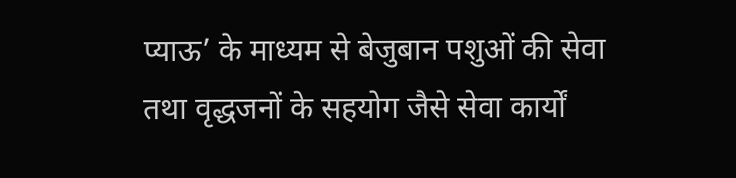प्याऊ’ के माध्यम से बेजुबान पशुओं की सेवा तथा वृद्धजनों के सहयोग जैसे सेवा कार्यों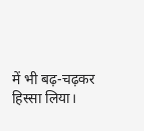में भी बढ़-चढ़कर हिस्सा लिया।